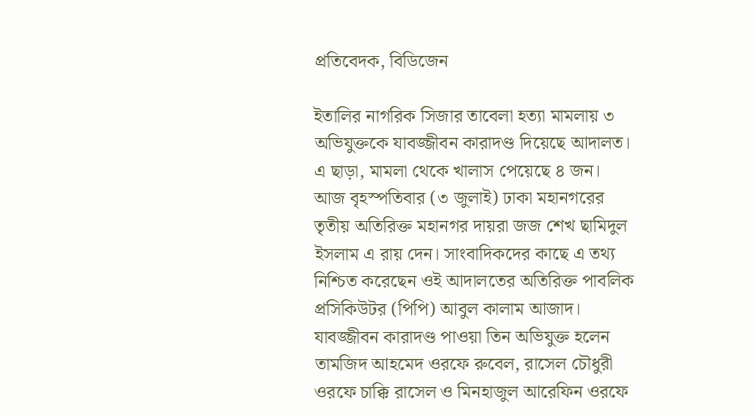প্রতিবেদক, বিডিজেন

ইতালির নাগরিক সিজার তাবেলা হত্যা মামলায় ৩ অভিযুক্তকে যাবজ্জীবন কারাদণ্ড দিয়েছে আদালত। এ ছাড়া, মামলা থেকে খালাস পেয়েছে ৪ জন।
আজ বৃহস্পতিবার (৩ জুলাই) ঢাকা মহানগরের তৃতীয় অতিরিক্ত মহানগর দায়রা জজ শেখ ছামিদুল ইসলাম এ রায় দেন। সাংবাদিকদের কাছে এ তথ্য নিশ্চিত করেছেন ওই আদালতের অতিরিক্ত পাবলিক প্রসিকিউটর (পিপি) আবুল কালাম আজাদ।
যাবজ্জীবন কারাদণ্ড পাওয়া তিন অভিযুক্ত হলেন তামজিদ আহমেদ ওরফে রুবেল, রাসেল চৌধুরী ওরফে চাক্কি রাসেল ও মিনহাজুল আরেফিন ওরফে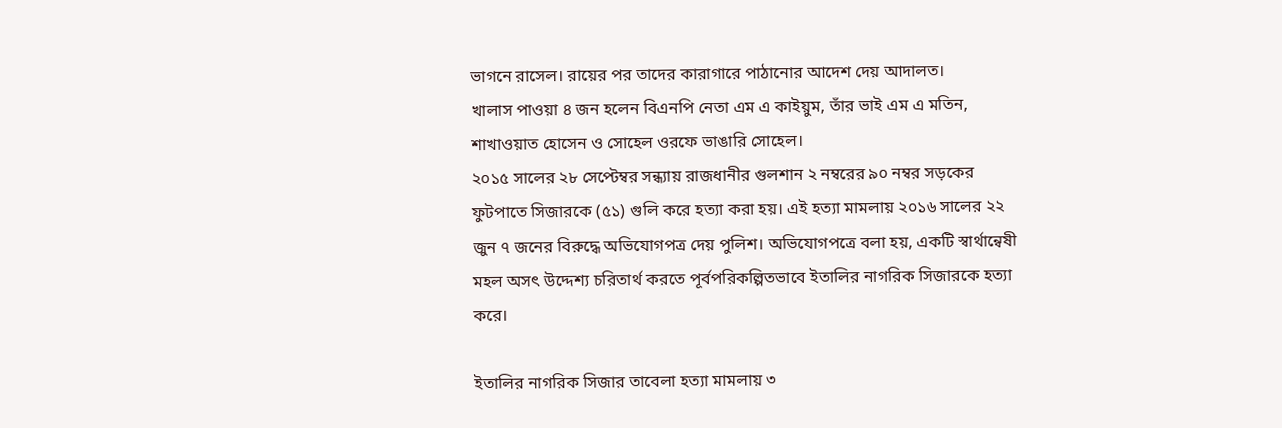ভাগনে রাসেল। রায়ের পর তাদের কারাগারে পাঠানোর আদেশ দেয় আদালত।
খালাস পাওয়া ৪ জন হলেন বিএনপি নেতা এম এ কাইয়ুম, তাঁর ভাই এম এ মতিন, শাখাওয়াত হোসেন ও সোহেল ওরফে ভাঙারি সোহেল।
২০১৫ সালের ২৮ সেপ্টেম্বর সন্ধ্যায় রাজধানীর গুলশান ২ নম্বরের ৯০ নম্বর সড়কের ফুটপাতে সিজারকে (৫১) গুলি করে হত্যা করা হয়। এই হত্যা মামলায় ২০১৬ সালের ২২ জুন ৭ জনের বিরুদ্ধে অভিযোগপত্র দেয় পুলিশ। অভিযোগপত্রে বলা হয়, একটি স্বার্থান্বেষী মহল অসৎ উদ্দেশ্য চরিতার্থ করতে পূর্বপরিকল্পিতভাবে ইতালির নাগরিক সিজারকে হত্যা করে।

ইতালির নাগরিক সিজার তাবেলা হত্যা মামলায় ৩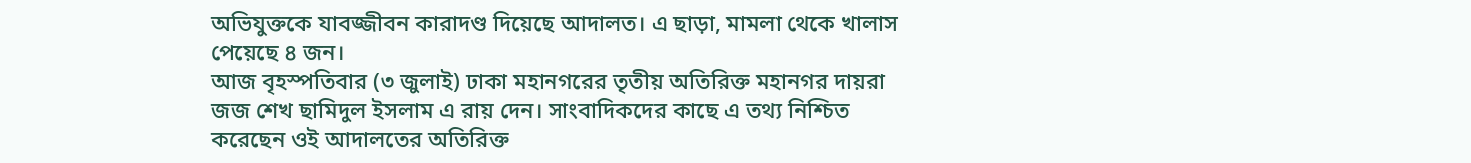অভিযুক্তকে যাবজ্জীবন কারাদণ্ড দিয়েছে আদালত। এ ছাড়া, মামলা থেকে খালাস পেয়েছে ৪ জন।
আজ বৃহস্পতিবার (৩ জুলাই) ঢাকা মহানগরের তৃতীয় অতিরিক্ত মহানগর দায়রা জজ শেখ ছামিদুল ইসলাম এ রায় দেন। সাংবাদিকদের কাছে এ তথ্য নিশ্চিত করেছেন ওই আদালতের অতিরিক্ত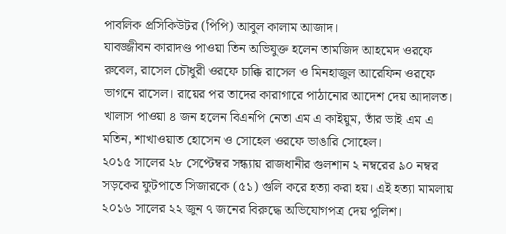পাবলিক প্রসিকিউটর (পিপি) আবুল কালাম আজাদ।
যাবজ্জীবন কারাদণ্ড পাওয়া তিন অভিযুক্ত হলেন তামজিদ আহমেদ ওরফে রুবেল, রাসেল চৌধুরী ওরফে চাক্কি রাসেল ও মিনহাজুল আরেফিন ওরফে ভাগনে রাসেল। রায়ের পর তাদের কারাগারে পাঠানোর আদেশ দেয় আদালত।
খালাস পাওয়া ৪ জন হলেন বিএনপি নেতা এম এ কাইয়ুম, তাঁর ভাই এম এ মতিন, শাখাওয়াত হোসেন ও সোহেল ওরফে ভাঙারি সোহেল।
২০১৫ সালের ২৮ সেপ্টেম্বর সন্ধ্যায় রাজধানীর গুলশান ২ নম্বরের ৯০ নম্বর সড়কের ফুটপাতে সিজারকে (৫১) গুলি করে হত্যা করা হয়। এই হত্যা মামলায় ২০১৬ সালের ২২ জুন ৭ জনের বিরুদ্ধে অভিযোগপত্র দেয় পুলিশ।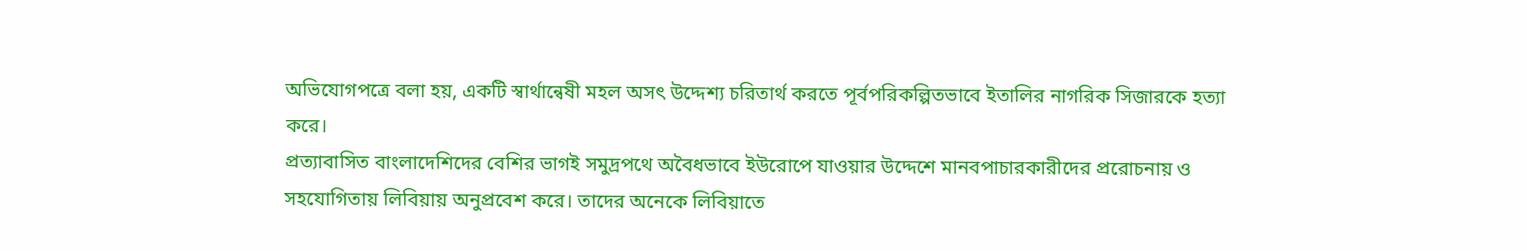অভিযোগপত্রে বলা হয়, একটি স্বার্থান্বেষী মহল অসৎ উদ্দেশ্য চরিতার্থ করতে পূর্বপরিকল্পিতভাবে ইতালির নাগরিক সিজারকে হত্যা করে।
প্রত্যাবাসিত বাংলাদেশিদের বেশির ভাগই সমুদ্রপথে অবৈধভাবে ইউরোপে যাওয়ার উদ্দেশে মানবপাচারকারীদের প্ররোচনায় ও সহযোগিতায় লিবিয়ায় অনুপ্রবেশ করে। তাদের অনেকে লিবিয়াতে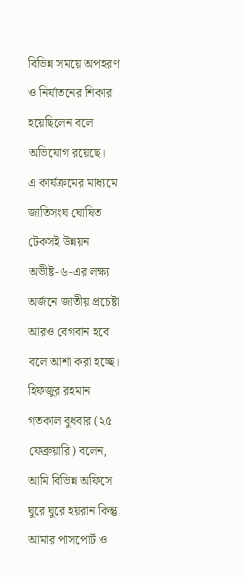বিভিন্ন সময়ে অপহরণ ও নির্যাতনের শিকার হয়েছিলেন বলে অভিযোগ রয়েছে।
এ কার্যক্রমের মাধ্যমে জাতিসংঘ ঘোষিত টেকসই উন্নয়ন অভীষ্ট-৬-এর লক্ষ্য অর্জনে জাতীয় প্রচেষ্টা আরও বেগবান হবে বলে আশা করা হচ্ছে।
হিফজুর রহমান গতকাল বুধবার (২৫ ফেব্রুয়ারি) বলেন, আমি বিভিন্ন অফিসে ঘুরে ঘুরে হয়রান কিন্তু আমার পাসপোর্ট ও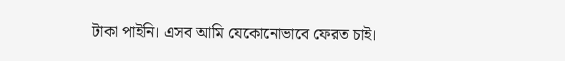টাকা পাইনি। এসব আমি যেকোনোভাবে ফেরত চাই।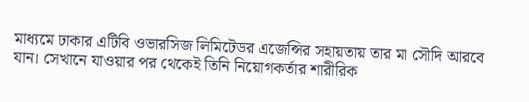মাধ্যমে ঢাকার এটিবি ওভারসিজ লিমিটেডর এজেন্সির সহায়তায় তার মা সৌদি আরবে যান। সেখানে যাওয়ার পর থেকেই তিনি নিয়োগকর্তার শারীরিক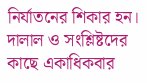নির্যাতনের শিকার হন। দালাল ও সংশ্লিষ্টদের কাছে একাধিকবার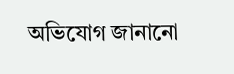অভিযোগ জানানো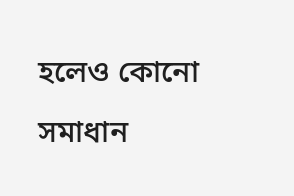হলেও কোনো সমাধান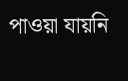পাওয়া যায়নি